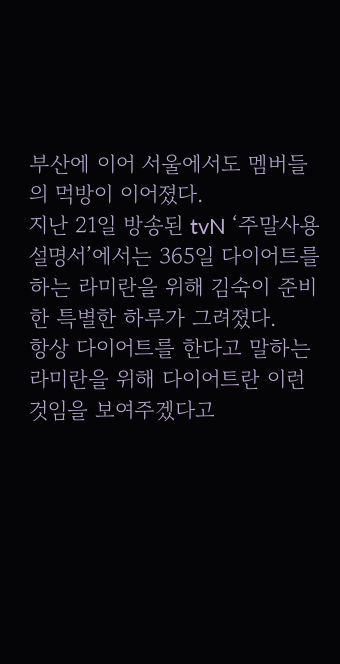부산에 이어 서울에서도 멤버들의 먹방이 이어졌다.
지난 21일 방송된 tvN ‘주말사용설명서’에서는 365일 다이어트를 하는 라미란을 위해 김숙이 준비한 특별한 하루가 그려졌다.
항상 다이어트를 한다고 말하는 라미란을 위해 다이어트란 이런 것임을 보여주겠다고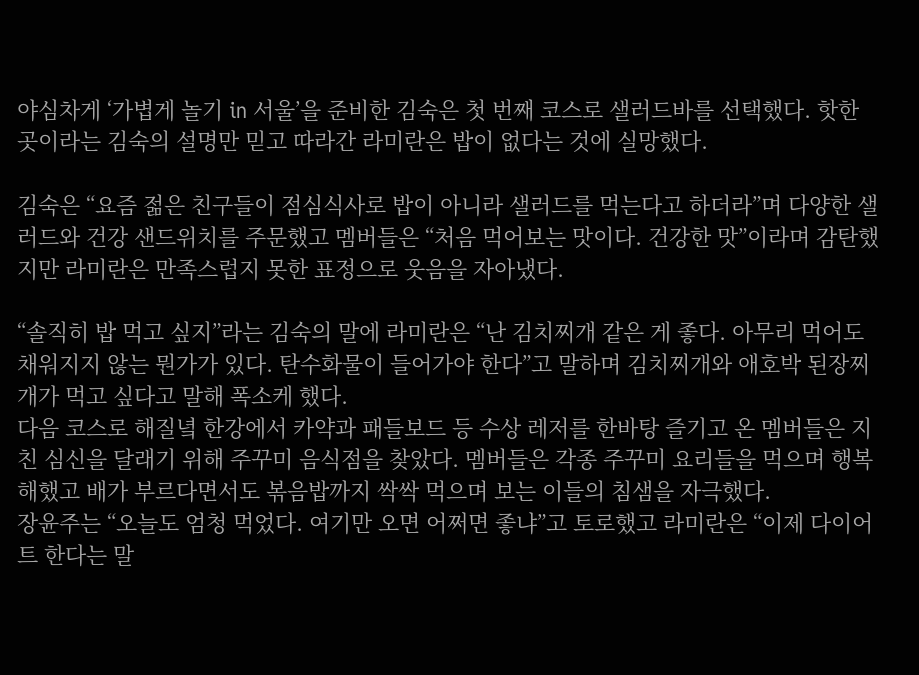야심차게 ‘가볍게 놀기 in 서울’을 준비한 김숙은 첫 번째 코스로 샐러드바를 선택했다. 핫한 곳이라는 김숙의 설명만 믿고 따라간 라미란은 밥이 없다는 것에 실망했다.

김숙은 “요즘 젊은 친구들이 점심식사로 밥이 아니라 샐러드를 먹는다고 하더라”며 다양한 샐러드와 건강 샌드위치를 주문했고 멤버들은 “처음 먹어보는 맛이다. 건강한 맛”이라며 감탄했지만 라미란은 만족스럽지 못한 표정으로 웃음을 자아냈다.

“솔직히 밥 먹고 싶지”라는 김숙의 말에 라미란은 “난 김치찌개 같은 게 좋다. 아무리 먹어도 채워지지 않는 뭔가가 있다. 탄수화물이 들어가야 한다”고 말하며 김치찌개와 애호박 된장찌개가 먹고 싶다고 말해 폭소케 했다.
다음 코스로 해질녘 한강에서 카약과 패들보드 등 수상 레저를 한바탕 즐기고 온 멤버들은 지친 심신을 달래기 위해 주꾸미 음식점을 찾았다. 멤버들은 각종 주꾸미 요리들을 먹으며 행복해했고 배가 부르다면서도 볶음밥까지 싹싹 먹으며 보는 이들의 침샘을 자극했다.
장윤주는 “오늘도 엄청 먹었다. 여기만 오면 어쩌면 좋냐”고 토로했고 라미란은 “이제 다이어트 한다는 말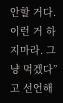안할 거다. 이런 거 하지마라. 그냥 먹겠다”고 선언해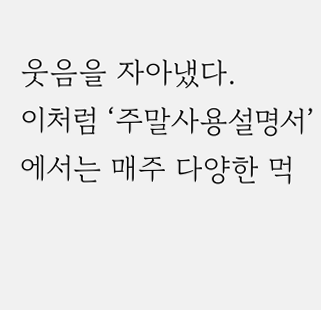웃음을 자아냈다.
이처럼 ‘주말사용설명서’에서는 매주 다양한 먹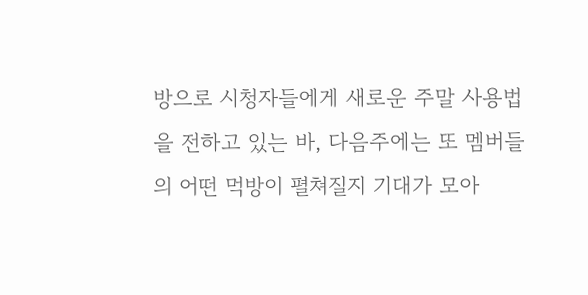방으로 시청자들에게 새로운 주말 사용법을 전하고 있는 바, 다음주에는 또 멤버들의 어떤 먹방이 펼쳐질지 기대가 모아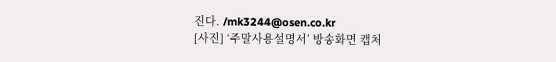진다. /mk3244@osen.co.kr
[사진] ‘주말사용설명서’ 방송화면 캡처